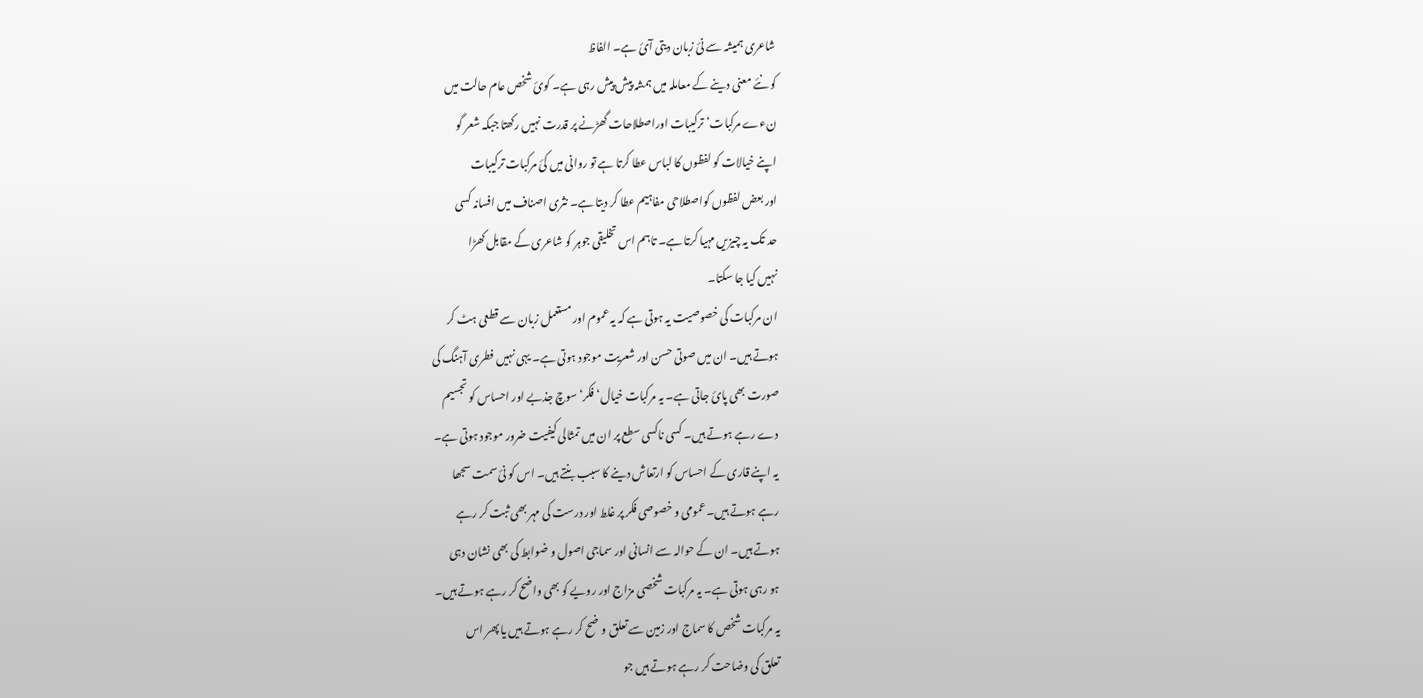شاعری ہمیشہ سے نئ زبان دیتی آئ ہے۔ الفاظ
کو نئے معنی دینے کے معاملہ میں ہمشہ پیش پیش رہی ہے۔ کوئ شخص عام حالت میں
نءے مرکبات‘ ترکیبات اوراصطلاحات گھڑنے پر قدرت نہیں رکھتا جبکہ شعر گو
اپنے خیالات کو لفظوں کا لباس عطا کرتا ہے تو روانی میں کئ مرکبات ترکیبات
اور بعض لفظوں کواصطلاحی مفاہیم عطا کر دیتا ہے۔ نثری اصناف میں افسانہ کسی
حد تک یہ چیزیں مہیا کرتا ہے۔ تاہم اس تخلیقی جوہر کو شاعری کے مقابل کھڑا
نہیں کیا جا سکتا۔
ان مرکبات کی خصوصیت یہ ہوتی ہے کہ یہ عموم اور مستعمل زبان سے قطعی ہٹ کر
ہوتے ہیں۔ ان میں صوتی حسن اور شعریت موجود ہوتی ہے۔ یہی نہیں فطری آہنگ کی
صورت بھی پائ جاتی ہے۔ یہ مرکبات خیال‘ فکر‘ سوچ جذبے اور احساس کو تجسیم
دے رہے ہوتے ہیں۔ کسی ناکسی سطع پر ان میں تمثالی کیفیت ضرور موجود ہوتی ہے۔
یہ اپنے قاری کے احساس کو ارتعاش دینے کا سبب بنتے ہیں۔ اس کو نئ سمت سجھا
رہے ہوتے ہیں۔ عمومی و خصوصی فکر پر غلط اور درست کی مہر بھی ثبت کر رہے
ہوتے ہیں۔ ان کے حوالہ سے انسانی اور سماجی اصول و ضوابط کی بھی نشان دہی
ہو رہی ہوتی ہے۔ یہ مرکبات شخصی مزاج اور رویے کو بھی واضح کر رہے ہوتے ہیں۔
یہ مرکبات شخص کا سماج اور زمین سے تعلق وضح کر رہے ہوتے ہیں یا پھر اس
تعلق کی وضاحت کر رہے ہوتے ہیں جو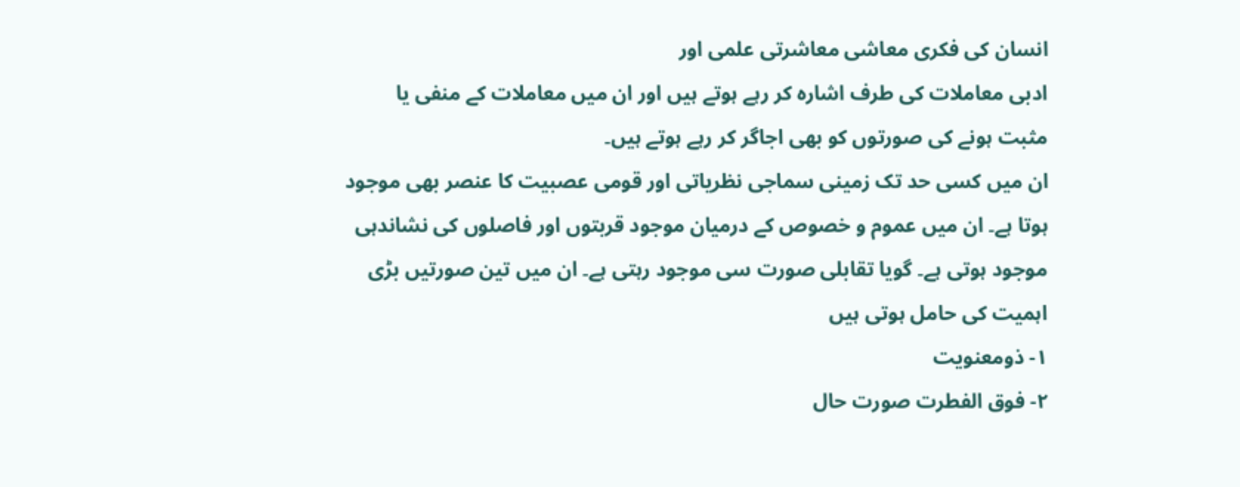انسان کی فکری معاشی معاشرتی علمی اور
ادبی معاملات کی طرف اشارہ کر رہے ہوتے ہیں اور ان میں معاملات کے منفی یا
مثبت ہونے کی صورتوں کو بھی اجاگر کر رہے ہوتے ہیں۔
ان میں کسی حد تک زمینی سماجی نظریاتی اور قومی عصبیت کا عنصر بھی موجود
ہوتا ہے۔ ان میں عموم و خصوص کے درمیان موجود قربتوں اور فاصلوں کی نشاندہی
موجود ہوتی ہے۔ گویا تقابلی صورت سی موجود رہتی ہے۔ ان میں تین صورتیں بڑی
اہمیت کی حامل ہوتی ہیں
١- ذومعنویت
٢- فوق الفطرت صورت حال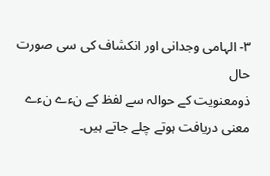٣- الہامی وجدانی اور انکشاف کی سی صورت حال
ذومعنویت کے حوالہ سے لفظ کے نءے نءے معنی دریافت ہوتے چلے جاتے ہیں۔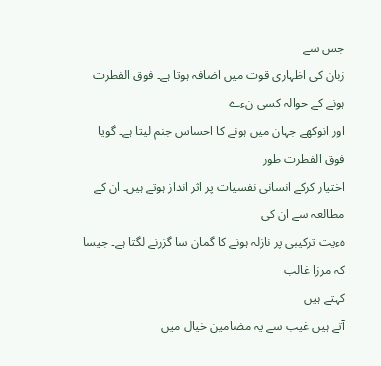جس سے
زبان کی اظہاری قوت میں اضافہ ہوتا ہے۔ فوق الفطرت ہونے کے حوالہ کسی نءے
اور انوکھے جہان میں ہونے کا احساس جنم لیتا ہے۔ گویا فوق الفطرت طور
اختیار کرکے انسانی نفسیات پر اثر انداز ہوتے ہیں۔ ان کے مطالعہ سے ان کی
ہءیت ترکیبی پر نازلہ ہونے کا گمان سا گزرنے لگتا ہے۔ جیسا کہ مرزا غالب
کہتے ہیں
آتے ہیں غیب سے یہ مضامین خیال میں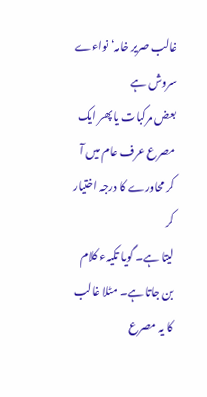غالب صریر خامہ‘ نواءے سروش ہے
بعض مرکبات یا پھر ایک مصرع عرف عام میں آ کر محاورے کا درجہ اختیار کر
لیتا ہے۔ گویا تکیہء کلام بن جاتا ہے۔ مٹلا غالب کا یہ مصرع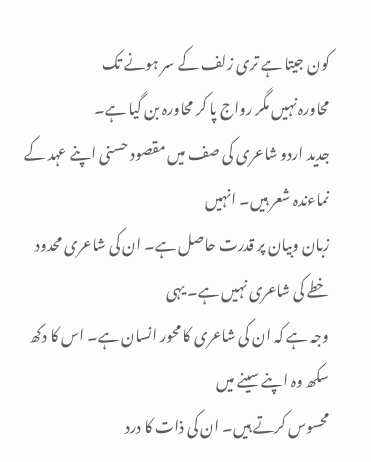کون جیتا ہے تری زلف کے سر ہونے تک
محاورہ نہیں مگر رواج پا کر محاورہ بن گیا ہے۔
جدید اردو شاعری کی صف میں مقصود حسنی اپنے عہد کے نماءندہ شعر ہیں۔ انہیں
زبان وبیان پر قدرت حاصل ہے۔ ان کی شاعری محدود خطے کی شاعری نہیں ہے۔ یہی
وجہ ہے کہ ان کی شاعری کا محور انسان ہے۔ اس کا دکھ سکھ وہ اپنے سینے میں
محسوس کرتے ہیں۔ ان کی ذات کا درد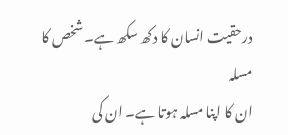درحقیت انسان کا دکھ سکھ ہے۔ شخص کا مسلہ
ان کا اپنا مسلہ ہوتا ہے۔ ان کی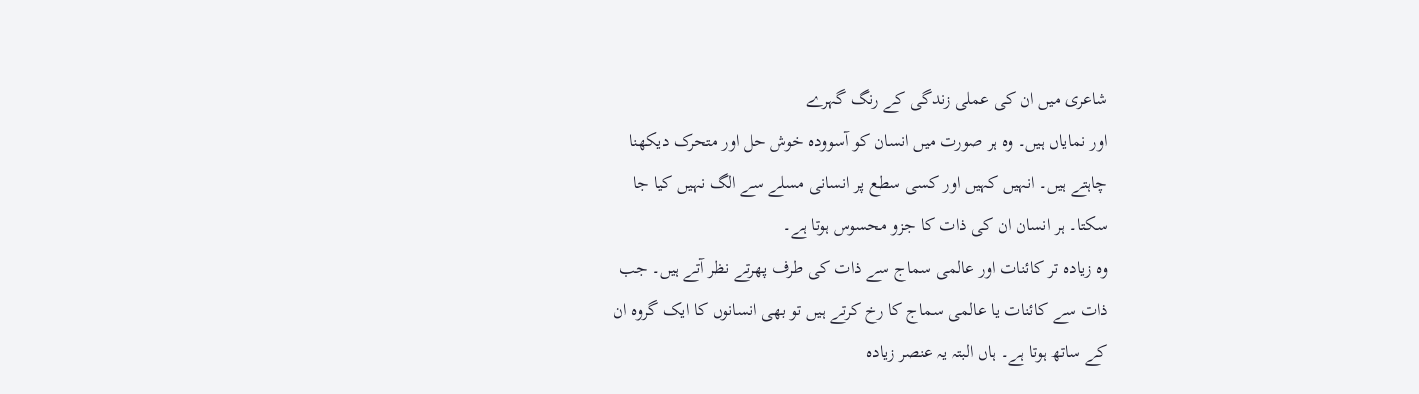شاعری میں ان کی عملی زندگی کے رنگ گہرے
اور نمایاں ہیں۔ وہ ہر صورت میں انسان کو آسوودہ خوش حل اور متحرک دیکھنا
چاہتے ہیں۔ انہیں کہیں اور کسی سطع پر انسانی مسلے سے الگ نہیں کیا جا
سکتا۔ ہر انسان ان کی ذات کا جزو محسوس ہوتا ہے۔
وہ زیادہ تر کائنات اور عالمی سماج سے ذات کی طرف پھرتے نظر آتے ہیں۔ جب
ذات سے کائنات یا عالمی سماج کا رخ کرتے ہیں تو بھی انسانوں کا ایک گروہ ان
کے ساتھ ہوتا ہے۔ ہاں البتہ یہ عنصر زیادہ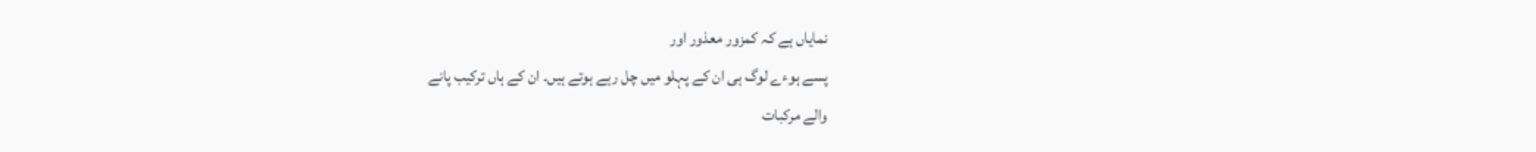نمایاں ہے کہ کمزور معذور اور
پسے ہوءے لوگ ہی ان کے پہلو میں چل رہے ہوتے ہیں۔ ان کے ہاں ترکیب پانے
والے مرکبات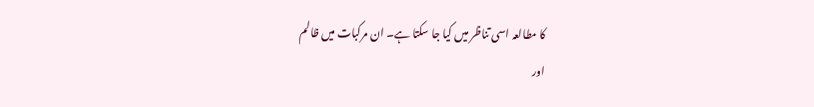کا مطالعہ اسی تناظر میں کیا جا سکتا ہے۔ ان مرکبات میں ظالم
اور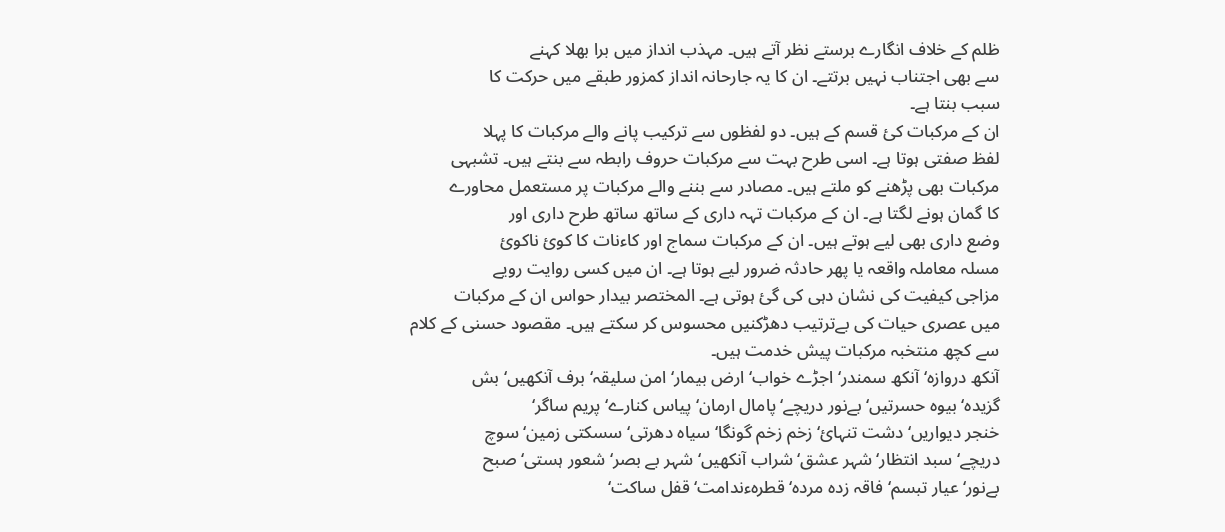ظلم کے خلاف انگارے برستے نظر آتے ہیں۔ مہذب انداز میں برا بھلا کہنے
سے بھی اجتناب نہیں برتتے۔ ان کا یہ جارحانہ انداز کمزور طبقے میں حرکت کا
سبب بنتا ہے۔
ان کے مرکبات کئ قسم کے ہیں۔ دو لفظوں سے ترکیب پانے والے مرکبات کا پہلا
لفظ صفتی ہوتا ہے۔ اسی طرح بہت سے مرکبات حروف رابطہ سے بنتے ہیں۔ تشبہی
مرکبات بھی پڑھنے کو ملتے ہیں۔ مصادر سے بننے والے مرکبات پر مستعمل محاورے
کا گمان ہونے لگتا ہے۔ ان کے مرکبات تہہ داری کے ساتھ ساتھ طرح داری اور
وضع داری بھی لیے ہوتے ہیں۔ ان کے مرکبات سماج اور کاءنات کا کوئ ناکوئ
مسلہ معاملہ واقعہ یا پھر حادثہ ضرور لیے ہوتا ہے۔ ان میں کسی روایت رویے
مزاجی کیفیت کی نشان دہی کی گئ ہوتی ہے۔ المختصر بیدار حواس ان کے مرکبات
میں عصری حیات کی بےترتیب دھڑکنیں محسوس کر سکتے ہیں۔ مقصود حسنی کے کلام
سے کچھ منتخبہ مرکبات پیش خدمت ہیں۔
آنکھ دروازہ‘ آنکھ سمندر‘ اجڑے خواب‘ ارض بیمار‘ امن سلیقہ‘ برف آنکھیں‘ بش
گزیدہ‘ بیوہ حسرتیں‘ بےنور دریچے‘ پامال ارمان‘ پیاس کنارے‘ پریم ساگر‘
خنجر دیواریں‘ دشت تنہائ‘ زخم زخم گونگا‘ سیاہ دھرتی‘ سسکتی زمین‘ سوچ
دریچے‘ سبد انتظار‘ شہر عشق‘ شراب آنکھیں‘ شہر بے بصر‘ شعور ہستی‘ صبح
بےنور‘ عیار تبسم‘ فاقہ زدہ مردہ‘ قطرہءندامت‘ قفل ساکت‘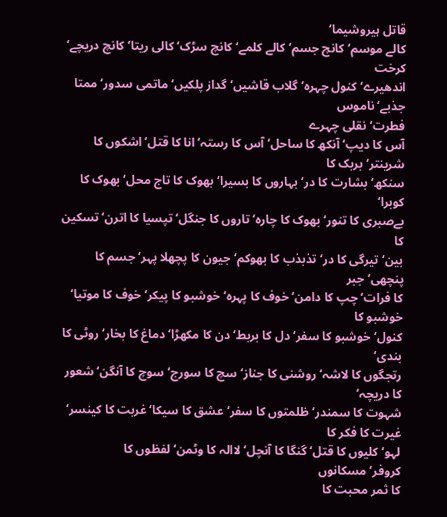قاتل ہیروشیما‘
کالے موسم‘ کانچ جسم‘ کالے کلمے‘ کانچ سڑک‘ کالی ریتا‘ کانچ دریچے‘ کرخت
اندھیرے‘ کنول چہرہ‘ گلاب قاشیں‘ گداز پلکیں‘ ماتمی سدور‘ ممتا جذبے‘ ناموس
فطرت‘ نقلی چہرے
آس کا دیپ‘آنکھ کا ساحل‘ آس کا رستہ‘ انا کا قتل‘ اشکوں کا شرینتر‘ بربک کا
سنکھ‘ بشارت کا در‘ بہاروں کا بسیرا‘ بھوک کا تاج محل‘ بھوک کا کوبرا‘
بےصبری کا تنور‘ بھوک کا چارہ‘ تاروں کا جنگل‘ تپسیا کا اترن‘ تسکین کا
بین‘ تیرگی کا در‘ تذبذب کا بھوکم‘ جیون کا پچھلا پہر‘ جسم کا پنچھی‘ جبر
کا فرات‘ چپ کا دامن‘ خوف کا پہرہ‘ خوشبو کا پیکر‘ خوف کا موتیا‘ خوشبو کا
کنول‘ خوشبو کا سفر‘ دل کا بربط‘ دن کا مکھڑا‘ دماغ کا بخار‘ روٹی کا بندی‘
رتجگوں کا لاشہ‘ روشنی کا جناز‘ سچ کا سورج‘ سوچ کا آنگن‘ شعور کا دریچہ‘
شہوت کا سمندر‘ ظلمتوں کا سفر‘ عشق کا سیکا‘ غربت کا کینسر‘ غیرت کا فکر کا
لہو‘ کلیوں کا قتل‘ گنگا کا آنچل‘ لاالہ کا وٹمن‘ لفظوں کا کروفر‘مسکانوں
کا ثمر محبت کا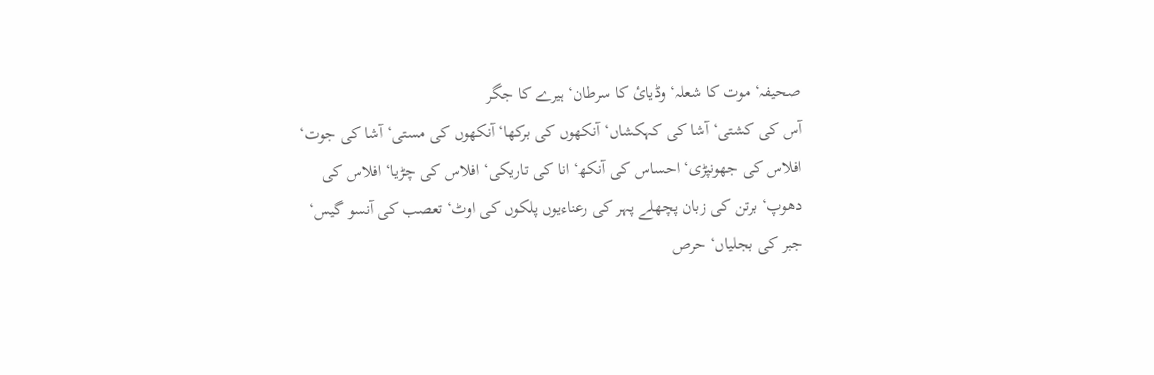صحیفہ‘ موت کا شعلہ‘ وڈیائ کا سرطان‘ ہیرے کا جگر
آس کی کشتی‘ آشا کی کہکشاں‘ آنکھوں کی برکھا‘ آنکھوں کی مستی‘ آشا کی جوت‘
افلاس کی جھونپڑی‘ احساس کی آنکھ‘ انا کی تاریکی‘ افلاس کی چڑیا‘ افلاس کی
دھوپ‘ برتن کی زبان پچھلے پہر کی رعناءیوں پلکوں کی اوٹ‘ تعصب کی آنسو گیس‘
جبر کی بجلیاں‘ حرص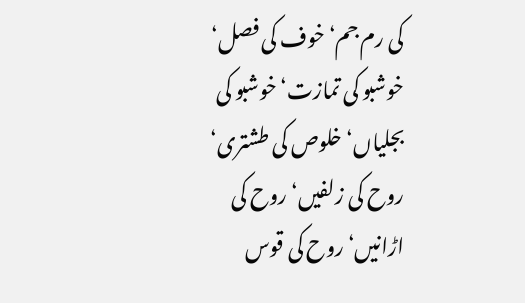کی رم جم‘ خوف کی فصل‘ خوشبو کی تمازت‘ خوشبو کی
بجلیاں‘ خلوص کی طشتری‘ روح کی زلفیں‘ روح کی اڑانیں‘ روح کی قوس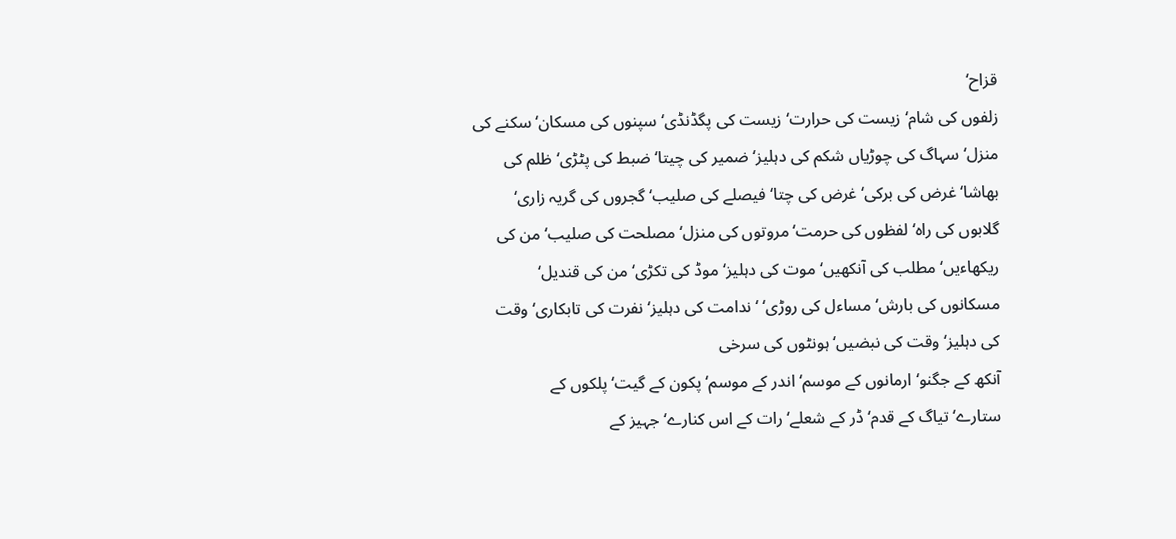قزاح‘
زلفوں کی شام‘ زیست کی حرارت‘ زیست کی پگڈنڈی‘ سپنوں کی مسکان‘ سکنے کی
منزل‘ سہاگ کی چوڑیاں شکم کی دہلیز‘ ضمیر کی چیتا‘ ضبط کی پٹڑی‘ ظلم کی
بھاشا‘ غرض کی برکی‘ غرض کی چتا‘ فیصلے کی صلیب‘ گجروں کی گریہ زاری‘
گلابوں کی راہ‘ لفظوں کی حرمت‘ مروتوں کی منزل‘ مصلحت کی صلیب‘ من کی
ریکھاءیں‘ مطلب کی آنکھیں‘ موت کی دہلیز‘ موڈ کی تکڑی‘ من کی قندیل‘
مسکانوں کی بارش‘ مساءل کی روڑی‘ ‘ ندامت کی دہلیز‘ نفرت کی تابکاری‘ وقت
کی دہلیز‘ وقت کی نبضیں‘ ہونٹوں کی سرخی
آنکھ کے جگنو‘ ارمانوں کے موسم‘ اندر کے موسم‘ پکون کے گیت‘ پلکوں کے
ستارے‘ تیاگ کے قدم‘ ڈر کے شعلے‘ رات کے اس کنارے‘ جہیز کے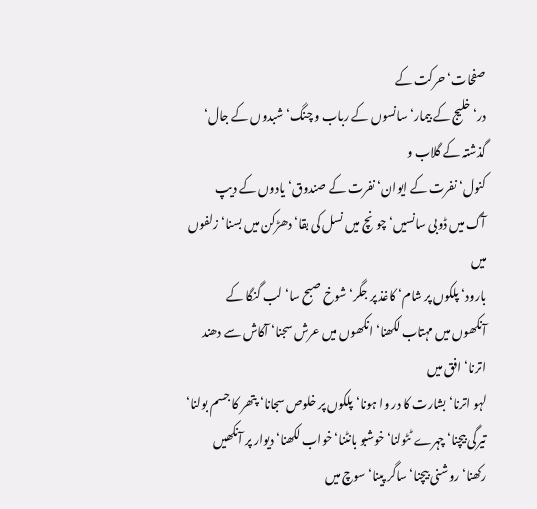صفحات‘ حرکت کے
در‘ خلیج کے بیمار‘ سانسوں کے رباب و چنگ‘ شبدوں کے جال‘ گذشتہ کے گلاب و
کنول‘ نفرت کے ایوان‘ نفرت کے صندوق‘ یادوں کے دیپ
آگ میں ڈوبی سانسیں‘ چونچ میں نسل کی بقا‘ دھڑکن میں بسنا‘ زلفوں میں
بارود‘ پلکوں پر شام‘ کاغذ پر جگر‘ شوخ صبح سا‘ لب گنگا کے
آنکھوں میں مہتاب لکھنا‘ انکھوں میں عرش سجنا‘ آکاش سے دھند اترنا‘ افق میں
لہو اترنا‘ بشارت کا در وا ہونا‘ پلکوں پر خلوص سجانا‘ پتھر کا جسم بولنا‘
تیرگی بیچنا‘ چہرے ٹٹولنا‘ خوشبو بانٹنا‘ خواب لکھنا‘ دیوار پر آنکھیں
رکھنا‘ روشنی بیچنا‘ ساگر پینا‘ سوچ میں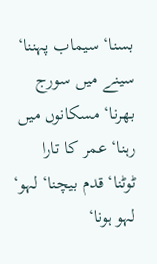بسنا‘ سیماب پہننا‘ سینے میں سورج
بھرنا‘ مسکانوں میں رہنا‘ عمر کا تارا ٹوٹنا‘ قدم بیچنا‘ لہو‘ لہو ہونا‘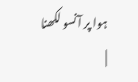ہوا پر آنسو لکھنا
|